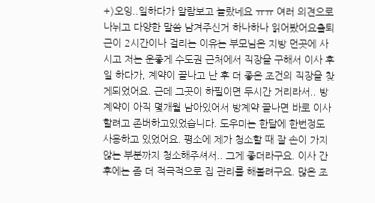+)오잉..일하다가 알람보고 놀랐네요 ㅠㅠ 여러 의견으로 나뉘고 다양한 말씀 남겨주신거 하나하나 읽어봤어요출퇴근이 2시간이나 걸리는 이유는 부모님은 지방 먼곳에 사시고 저는 운좋게 수도권 근처에서 직장을 구해서 이사 후 일 하다가, 계약이 끝나고 난 후 더 좋은 조건의 직장을 찾게되었어요. 근데 그곳이 하필이면 두시간 거리라서.. 방 계약이 아직 몇개월 남아있어서 방계약 끝나면 바로 이사할려고 존버하고있었습니다. 도우미는 한달에 한번정도 사용하고 있었어요. 평소에 제가 청소할 때 잘 손이 가지 않는 부분까지 청소해주셔서.. 그게 좋더라구요. 이사 간 후에는 좀 더 적극적으로 집 관리를 해볼려구요. 많은 조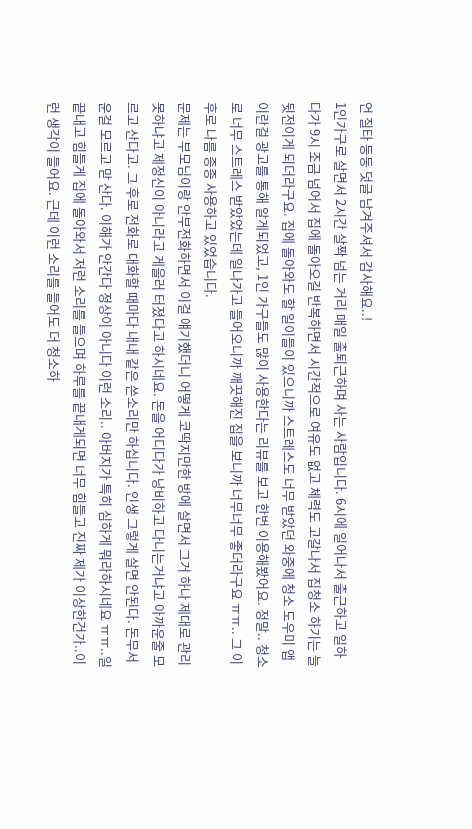언 질타 등등 덧글 남겨주셔서 감사해요..!
1인가구로 살면서 2시간 살짝 넘는 거리 매일 출퇴근하며 사는 사람입니다. 6시에 일어나서 출근하고 일하다가 9시 조금 넘어서 집에 돌아오길 반복하면서 시간적으로 여유도 없고 체력도 고갈나서 집청소 하기는 늘 뒷전이게 되더라구요. 집에 돌아와도 할 일이들이 있으니까 스트레스도 너무 받았던 와중에 청소 도우미 앱이란걸 광고를 통해 알게되었고, 1인 가구들도 많이 사용한다는 리뷰를 보고 한번 이용해봤어요. 정말.. 청소로 너무 스트레스 받았었는데 일나가고 들어오니까 깨끗해진 집을 보니까 너무너무 좋더라구요 ㅠㅠ.. 그 이후로 나름 종종 사용하고 있었습니다.
문제는 부모님이랑 안부전화하면서 이걸 얘기했더니 어떻게 코딱지만한 방에 살면서 그거 하나 제대로 관리 못하냐고 제정신이 아니라고 게을러 터졌다고 하시네요. 돈을 어디다가 낭비하고 다니는거냐고 아까운줄 모르고 산다고. 그 후로 전화로 대화할 때마다 내내 같은 쓴소리만 하십니다. 인생 그렇게 살면 안된다. 돈무서운걸 모르고 맏 산다. 이해가 안간다 정상이 아니다 이런 소리.. 아버지가 특히 심하게 뭐라하시네요 ㅠㅠ..일 끝내고 힘들게 집에 돌아와서 저런 소리를 들으며 하루를 끝내게되면 너무 힘들고 진짜 제가 이상한건가..이런 생각이 들어요. 근데 이런 소리를 들어도 더 청소하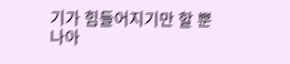기가 힘들어지기만 할 뿐 나아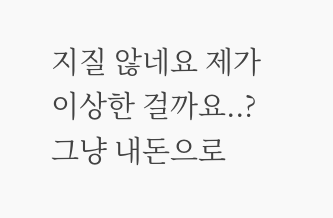지질 않네요 제가 이상한 걸까요..? 그냥 내돈으로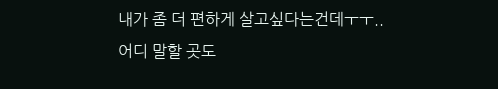내가 좀 더 편하게 살고싶다는건데ㅜㅜ.. 어디 말할 곳도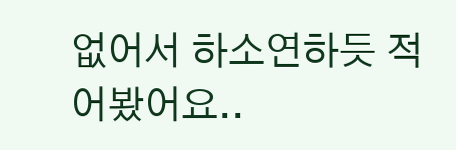없어서 하소연하듯 적어봤어요..